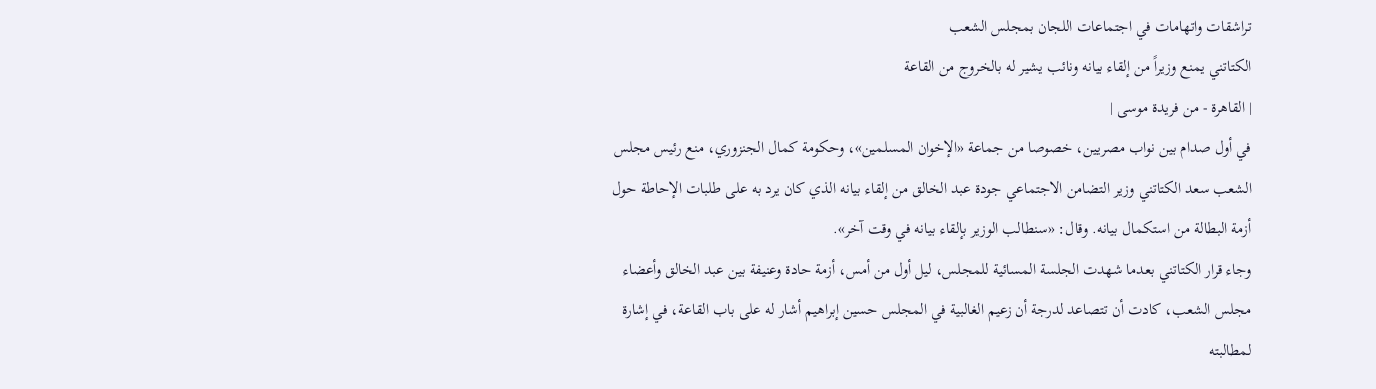تراشقات واتهامات في اجتماعات اللجان بمجلس الشعب
الكتاتني يمنع وزيراً من إلقاء بيانه ونائب يشير له بالخروج من القاعة
| القاهرة - من فريدة موسى |
في أول صدام بين نواب مصريين، خصوصا من جماعة «الإخوان المسلمين»، وحكومة كمال الجنزوري، منع رئيس مجلس الشعب سعد الكتاتني وزير التضامن الاجتماعي جودة عبد الخالق من إلقاء بيانه الذي كان يرد به على طلبات الإحاطة حول أزمة البطالة من استكمال بيانه. وقال: «سنطالب الوزير بإلقاء بيانه في وقت آخر».
وجاء قرار الكتاتني بعدما شهدت الجلسة المسائية للمجلس، ليل أول من أمس، أزمة حادة وعنيفة بين عبد الخالق وأعضاء مجلس الشعب، كادت أن تتصاعد لدرجة أن زعيم الغالبية في المجلس حسين إبراهيم أشار له على باب القاعة، في إشارة لمطالبته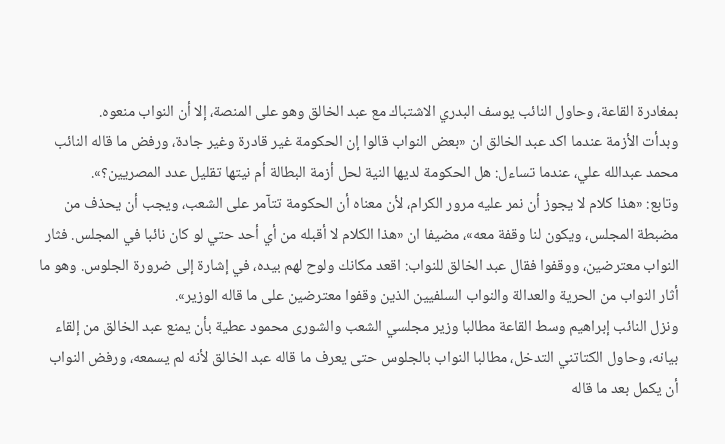بمغادرة القاعة، وحاول النائب يوسف البدري الاشتباك مع عبد الخالق وهو على المنصة، إلا أن النواب منعوه.
وبدأت الأزمة عندما اكد عبد الخالق ان «بعض النواب قالوا إن الحكومة غير قادرة وغير جادة، ورفض ما قاله النائب محمد عبدالله علي، عندما تساءل: هل الحكومة لديها النية لحل أزمة البطالة أم نيتها تقليل عدد المصريين؟».
وتابع: «هذا كلام لا يجوز أن نمر عليه مرور الكرام، لأن معناه أن الحكومة تتآمر على الشعب، ويجب أن يحذف من مضبطة المجلس، ويكون لنا وقفة معه»، مضيفا ان «هذا الكلام لا أقبله من أي أحد حتي لو كان نائبا في المجلس. فثار النواب معترضين، ووقفوا فقال عبد الخالق للنواب: اقعد مكانك ولوح لهم بيده، في إشارة إلى ضرورة الجلوس. وهو ما أثار النواب من الحرية والعدالة والنواب السلفيين الذين وقفوا معترضين على ما قاله الوزير».
ونزل النائب إبراهيم وسط القاعة مطالبا وزير مجلسي الشعب والشورى محمود عطية بأن يمنع عبد الخالق من إلقاء بيانه، وحاول الكتاتني التدخل، مطالبا النواب بالجلوس حتى يعرف ما قاله عبد الخالق لأنه لم يسمعه، ورفض النواب أن يكمل بعد ما قاله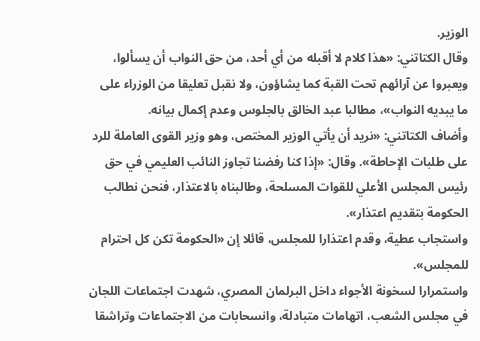الوزير.
وقال الكتاتني: «هذا كلام لا أقبله من أي أحد، من حق النواب أن يسألوا، ويعبروا عن آرائهم تحت القبة كما يشاؤون، ولا نقبل تعليقا من الوزراء على ما يبديه النواب»، مطالبا عبد الخالق بالجلوس وعدم إكمال بيانه.
وأضاف الكتاتني: «نريد أن يأتي الوزير المختص، وهو وزير القوى العاملة للرد على طلبات الإحاطة». وقال: «إذا كنا رفضنا تجاوز النائب العليمي في حق رئيس المجلس الأعلي للقوات المسلحة، وطالبناه بالاعتذار، فنحن نطالب الحكومة بتقديم اعتذار».
واستجاب عطية، وقدم اعتذارا للمجلس، قائلا إن «الحكومة تكن كل احترام للمجلس».
واستمرارا لسخونة الأجواء داخل البرلمان المصري، شهدت اجتماعات اللجان في مجلس الشعب، اتهامات متبادلة، وانسحابات من الاجتماعات وتراشقا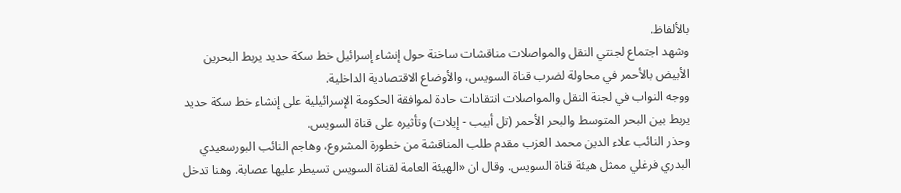بالألفاظ.
وشهد اجتماع لجنتي النقل والمواصلات مناقشات ساخنة حول إنشاء إسرائيل خط سكة حديد يربط البحرين الأبيض بالأحمر في محاولة لضرب قناة السويس، والأوضاع الاقتصادية الداخلية.
ووجه النواب في لجنة النقل والمواصلات انتقادات حادة لموافقة الحكومة الإسرائيلية على إنشاء خط سكة حديد يربط بين البحر المتوسط والبحر الأحمر (تل أبيب - إيلات) وتأثيره على قناة السويس.
وحذر النائب علاء الدين محمد العزب مقدم طلب المناقشة من خطورة المشروع، وهاجم النائب البورسعيدي البدري فرغلي ممثل هيئة قناة السويس. وقال ان «الهيئة العامة لقناة السويس تسيطر عليها عصابة. وهنا تدخل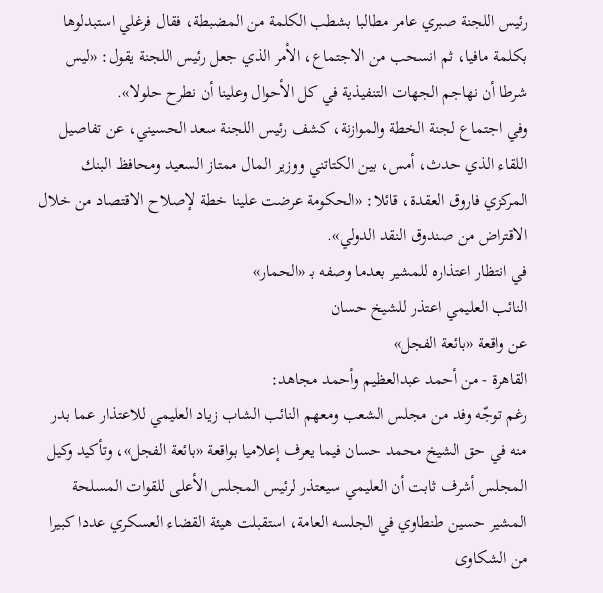رئيس اللجنة صبري عامر مطالبا بشطب الكلمة من المضبطة، فقال فرغلي استبدلوها بكلمة مافيا، ثم انسحب من الاجتماع، الأمر الذي جعل رئيس اللجنة يقول: «ليس شرطا أن نهاجم الجهات التنفيذية في كل الأحوال وعلينا أن نطرح حلولا».
وفي اجتماع لجنة الخطة والموازنة، كشف رئيس اللجنة سعد الحسيني، عن تفاصيل اللقاء الذي حدث، أمس، بين الكتاتني ووزير المال ممتاز السعيد ومحافظ البنك المركزي فاروق العقدة، قائلا: «الحكومة عرضت علينا خطة لإصلاح الاقتصاد من خلال الاقتراض من صندوق النقد الدولي».
في انتظار اعتذاره للمشير بعدما وصفه بـ «الحمار»
النائب العليمي اعتذر للشيخ حسان
عن واقعة «بائعة الفجل»
القاهرة - من أحمد عبدالعظيم وأحمد مجاهد:
رغم توجّه وفد من مجلس الشعب ومعهم النائب الشاب زياد العليمي للاعتذار عما بدر منه في حق الشيخ محمد حسان فيما يعرف إعلاميا بواقعة «بائعة الفجل»، وتأكيد وكيل المجلس أشرف ثابت أن العليمي سيعتذر لرئيس المجلس الأعلى للقوات المسلحة المشير حسين طنطاوي في الجلسه العامة، استقبلت هيئة القضاء العسكري عددا كبيرا من الشكاوى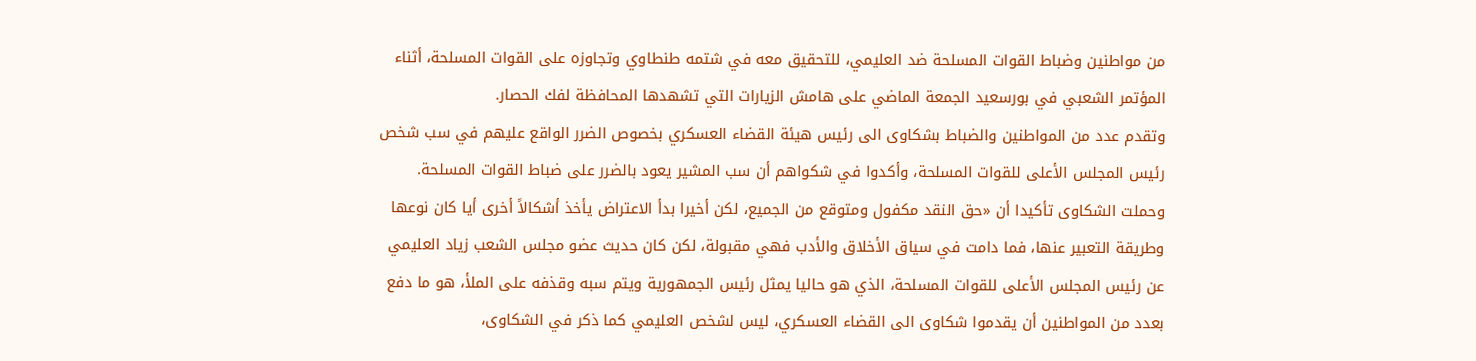من مواطنين وضباط القوات المسلحة ضد العليمي، للتحقيق معه في شتمه طنطاوي وتجاوزه على القوات المسلحة، أثناء المؤتمر الشعبي في بورسعيد الجمعة الماضي على هامش الزيارات التي تشهدها المحافظة لفك الحصار.
وتقدم عدد من المواطنين والضباط بشكاوى الى رئيس هيئة القضاء العسكري بخصوص الضرر الواقع عليهم في سب شخص رئيس المجلس الأعلى للقوات المسلحة، وأكدوا في شكواهم أن سب المشير يعود بالضرر على ضباط القوات المسلحة.
وحملت الشكاوى تأكيدا أن «حق النقد مكفول ومتوقع من الجميع، لكن أخيرا بدأ الاعتراض يأخذ أشكالاً أخرى أيا كان نوعها وطريقة التعبير عنها، فما دامت في سياق الأخلاق والأدب فهي مقبولة، لكن كان حديث عضو مجلس الشعب زياد العليمي عن رئيس المجلس الأعلى للقوات المسلحة، الذي هو حاليا يمثل رئيس الجمهورية ويتم سبه وقذفه على الملأ، هو ما دفع بعدد من المواطنين أن يقدموا شكاوى الى القضاء العسكري، ليس لشخص العليمي كما ذكر في الشكاوى،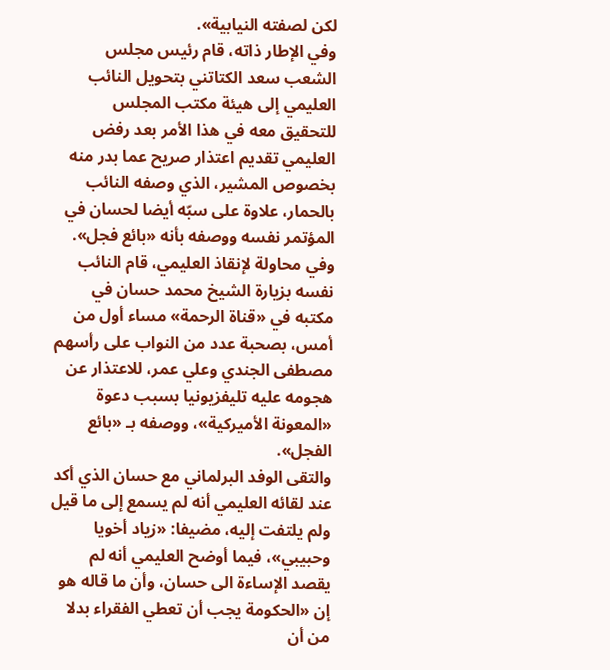لكن لصفته النيابية».
وفي الإطار ذاته، قام رئيس مجلس الشعب سعد الكتاتني بتحويل النائب العليمي إلى هيئة مكتب المجلس للتحقيق معه في هذا الأمر بعد رفض العليمي تقديم اعتذار صريح عما بدر منه بخصوص المشير، الذي وصفه النائب بالحمار، علاوة على سبّه أيضا لحسان في المؤتمر نفسه ووصفه بأنه «بائع فجل».
وفي محاولة لإنقاذ العليمي، قام النائب نفسه بزيارة الشيخ محمد حسان في مكتبه في «قناة الرحمة» مساء أول من أمس، بصحبة عدد من النواب على رأسهم مصطفى الجندي وعلي عمر، للاعتذار عن هجومه عليه تليفزيونيا بسبب دعوة «المعونة الأميركية»، ووصفه بـ «بائع الفجل».
والتقى الوفد البرلماني مع حسان الذي أكد عند لقائه العليمي أنه لم يسمع إلى ما قيل ولم يلتفت إليه، مضيفا: «زياد أخويا وحبيبي»، فيما أوضح العليمي أنه لم يقصد الإساءة الى حسان، وأن ما قاله هو إن «الحكومة يجب أن تعطي الفقراء بدلا من أن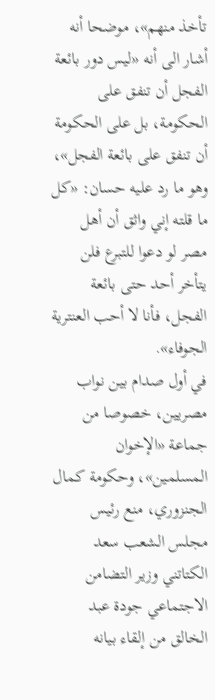تأخذ منهم»، موضحا أنه أشار الى أنه «ليس دور بائعة الفجل أن تنفق على الحكومة، بل على الحكومة أن تنفق على بائعة الفجل»، وهو ما رد عليه حسان: «كل ما قلته إني واثق أن أهل مصر لو دعوا للتبرع فلن يتأخر أحد حتى بائعة الفجل، فأنا لا أحب العنترية الجوفاء».
في أول صدام بين نواب مصريين، خصوصا من جماعة «الإخوان المسلمين»، وحكومة كمال الجنزوري، منع رئيس مجلس الشعب سعد الكتاتني وزير التضامن الاجتماعي جودة عبد الخالق من إلقاء بيانه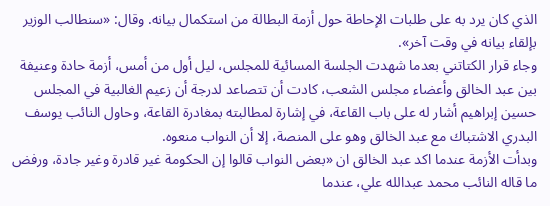الذي كان يرد به على طلبات الإحاطة حول أزمة البطالة من استكمال بيانه. وقال: «سنطالب الوزير بإلقاء بيانه في وقت آخر».
وجاء قرار الكتاتني بعدما شهدت الجلسة المسائية للمجلس، ليل أول من أمس، أزمة حادة وعنيفة بين عبد الخالق وأعضاء مجلس الشعب، كادت أن تتصاعد لدرجة أن زعيم الغالبية في المجلس حسين إبراهيم أشار له على باب القاعة، في إشارة لمطالبته بمغادرة القاعة، وحاول النائب يوسف البدري الاشتباك مع عبد الخالق وهو على المنصة، إلا أن النواب منعوه.
وبدأت الأزمة عندما اكد عبد الخالق ان «بعض النواب قالوا إن الحكومة غير قادرة وغير جادة، ورفض ما قاله النائب محمد عبدالله علي، عندما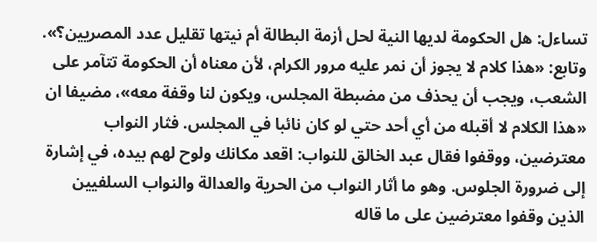تساءل: هل الحكومة لديها النية لحل أزمة البطالة أم نيتها تقليل عدد المصريين؟».
وتابع: «هذا كلام لا يجوز أن نمر عليه مرور الكرام، لأن معناه أن الحكومة تتآمر على الشعب، ويجب أن يحذف من مضبطة المجلس، ويكون لنا وقفة معه»، مضيفا ان «هذا الكلام لا أقبله من أي أحد حتي لو كان نائبا في المجلس. فثار النواب معترضين، ووقفوا فقال عبد الخالق للنواب: اقعد مكانك ولوح لهم بيده، في إشارة إلى ضرورة الجلوس. وهو ما أثار النواب من الحرية والعدالة والنواب السلفيين الذين وقفوا معترضين على ما قاله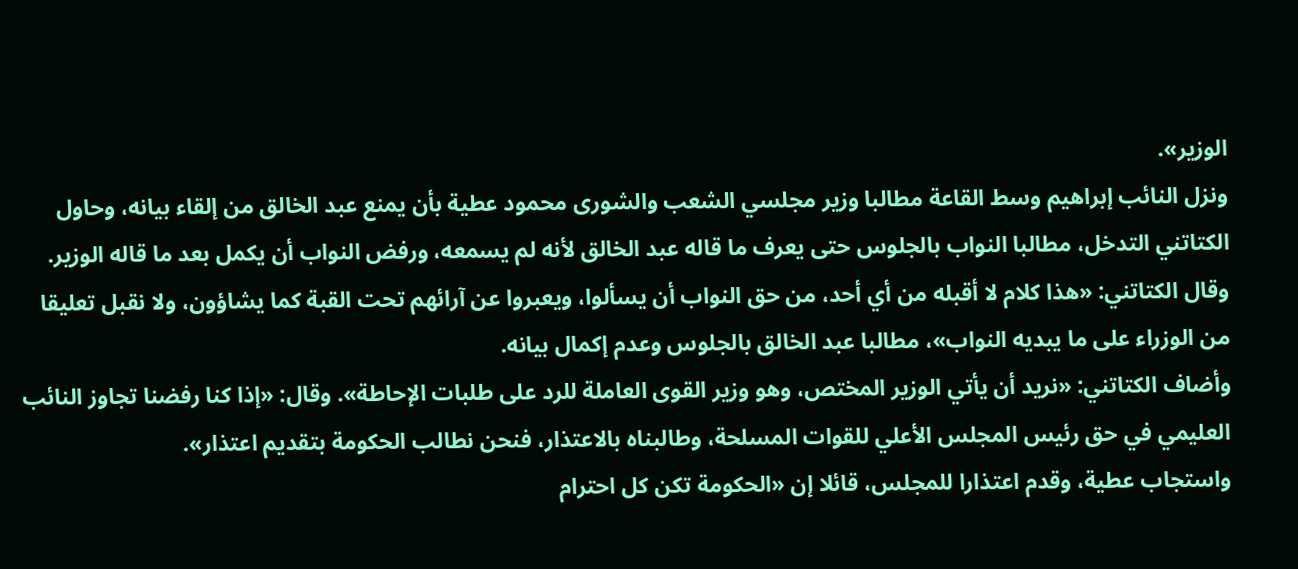الوزير».
ونزل النائب إبراهيم وسط القاعة مطالبا وزير مجلسي الشعب والشورى محمود عطية بأن يمنع عبد الخالق من إلقاء بيانه، وحاول الكتاتني التدخل، مطالبا النواب بالجلوس حتى يعرف ما قاله عبد الخالق لأنه لم يسمعه، ورفض النواب أن يكمل بعد ما قاله الوزير.
وقال الكتاتني: «هذا كلام لا أقبله من أي أحد، من حق النواب أن يسألوا، ويعبروا عن آرائهم تحت القبة كما يشاؤون، ولا نقبل تعليقا من الوزراء على ما يبديه النواب»، مطالبا عبد الخالق بالجلوس وعدم إكمال بيانه.
وأضاف الكتاتني: «نريد أن يأتي الوزير المختص، وهو وزير القوى العاملة للرد على طلبات الإحاطة». وقال: «إذا كنا رفضنا تجاوز النائب العليمي في حق رئيس المجلس الأعلي للقوات المسلحة، وطالبناه بالاعتذار، فنحن نطالب الحكومة بتقديم اعتذار».
واستجاب عطية، وقدم اعتذارا للمجلس، قائلا إن «الحكومة تكن كل احترام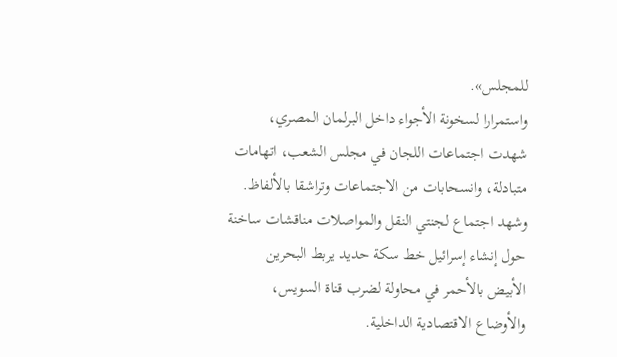للمجلس».
واستمرارا لسخونة الأجواء داخل البرلمان المصري، شهدت اجتماعات اللجان في مجلس الشعب، اتهامات متبادلة، وانسحابات من الاجتماعات وتراشقا بالألفاظ.
وشهد اجتماع لجنتي النقل والمواصلات مناقشات ساخنة حول إنشاء إسرائيل خط سكة حديد يربط البحرين الأبيض بالأحمر في محاولة لضرب قناة السويس، والأوضاع الاقتصادية الداخلية.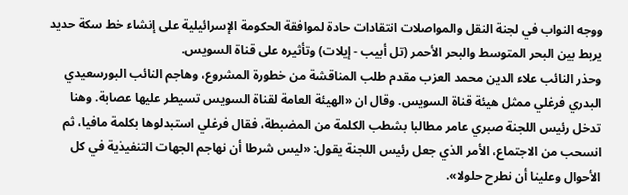ووجه النواب في لجنة النقل والمواصلات انتقادات حادة لموافقة الحكومة الإسرائيلية على إنشاء خط سكة حديد يربط بين البحر المتوسط والبحر الأحمر (تل أبيب - إيلات) وتأثيره على قناة السويس.
وحذر النائب علاء الدين محمد العزب مقدم طلب المناقشة من خطورة المشروع، وهاجم النائب البورسعيدي البدري فرغلي ممثل هيئة قناة السويس. وقال ان «الهيئة العامة لقناة السويس تسيطر عليها عصابة. وهنا تدخل رئيس اللجنة صبري عامر مطالبا بشطب الكلمة من المضبطة، فقال فرغلي استبدلوها بكلمة مافيا، ثم انسحب من الاجتماع، الأمر الذي جعل رئيس اللجنة يقول: «ليس شرطا أن نهاجم الجهات التنفيذية في كل الأحوال وعلينا أن نطرح حلولا».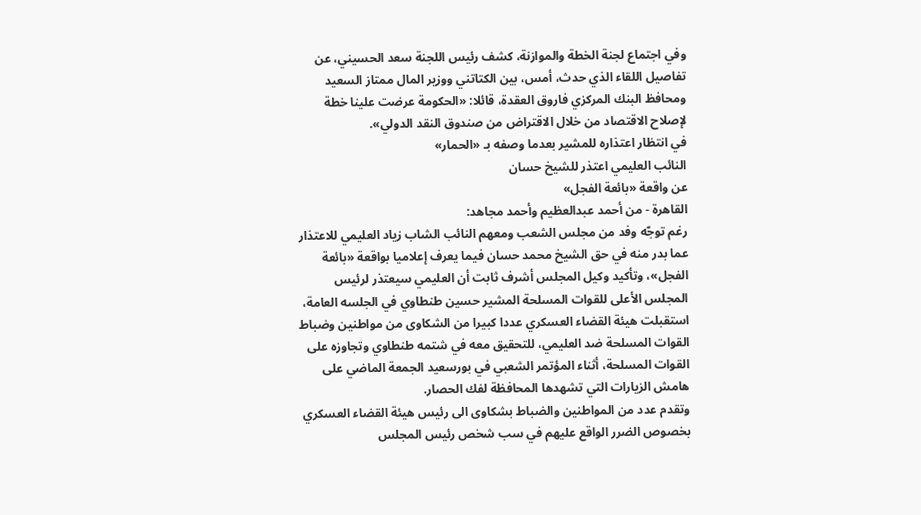وفي اجتماع لجنة الخطة والموازنة، كشف رئيس اللجنة سعد الحسيني، عن تفاصيل اللقاء الذي حدث، أمس، بين الكتاتني ووزير المال ممتاز السعيد ومحافظ البنك المركزي فاروق العقدة، قائلا: «الحكومة عرضت علينا خطة لإصلاح الاقتصاد من خلال الاقتراض من صندوق النقد الدولي».
في انتظار اعتذاره للمشير بعدما وصفه بـ «الحمار»
النائب العليمي اعتذر للشيخ حسان
عن واقعة «بائعة الفجل»
القاهرة - من أحمد عبدالعظيم وأحمد مجاهد:
رغم توجّه وفد من مجلس الشعب ومعهم النائب الشاب زياد العليمي للاعتذار عما بدر منه في حق الشيخ محمد حسان فيما يعرف إعلاميا بواقعة «بائعة الفجل»، وتأكيد وكيل المجلس أشرف ثابت أن العليمي سيعتذر لرئيس المجلس الأعلى للقوات المسلحة المشير حسين طنطاوي في الجلسه العامة، استقبلت هيئة القضاء العسكري عددا كبيرا من الشكاوى من مواطنين وضباط القوات المسلحة ضد العليمي، للتحقيق معه في شتمه طنطاوي وتجاوزه على القوات المسلحة، أثناء المؤتمر الشعبي في بورسعيد الجمعة الماضي على هامش الزيارات التي تشهدها المحافظة لفك الحصار.
وتقدم عدد من المواطنين والضباط بشكاوى الى رئيس هيئة القضاء العسكري بخصوص الضرر الواقع عليهم في سب شخص رئيس المجلس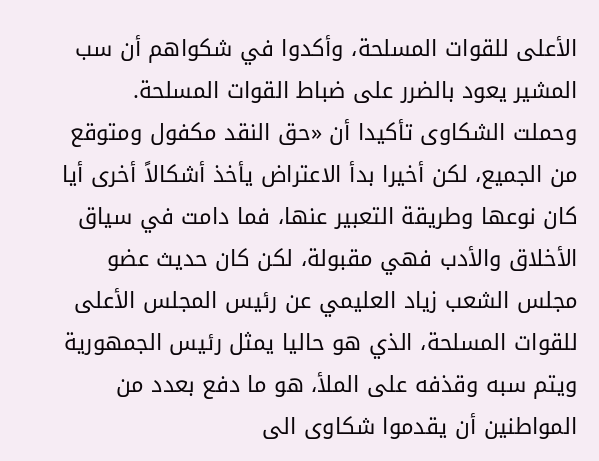الأعلى للقوات المسلحة، وأكدوا في شكواهم أن سب المشير يعود بالضرر على ضباط القوات المسلحة.
وحملت الشكاوى تأكيدا أن «حق النقد مكفول ومتوقع من الجميع، لكن أخيرا بدأ الاعتراض يأخذ أشكالاً أخرى أيا كان نوعها وطريقة التعبير عنها، فما دامت في سياق الأخلاق والأدب فهي مقبولة، لكن كان حديث عضو مجلس الشعب زياد العليمي عن رئيس المجلس الأعلى للقوات المسلحة، الذي هو حاليا يمثل رئيس الجمهورية ويتم سبه وقذفه على الملأ، هو ما دفع بعدد من المواطنين أن يقدموا شكاوى الى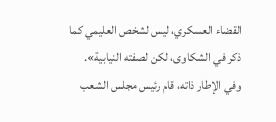القضاء العسكري، ليس لشخص العليمي كما ذكر في الشكاوى، لكن لصفته النيابية».
وفي الإطار ذاته، قام رئيس مجلس الشعب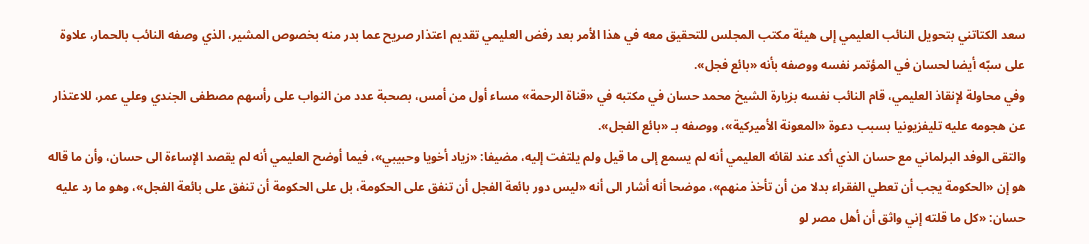سعد الكتاتني بتحويل النائب العليمي إلى هيئة مكتب المجلس للتحقيق معه في هذا الأمر بعد رفض العليمي تقديم اعتذار صريح عما بدر منه بخصوص المشير، الذي وصفه النائب بالحمار، علاوة على سبّه أيضا لحسان في المؤتمر نفسه ووصفه بأنه «بائع فجل».
وفي محاولة لإنقاذ العليمي، قام النائب نفسه بزيارة الشيخ محمد حسان في مكتبه في «قناة الرحمة» مساء أول من أمس، بصحبة عدد من النواب على رأسهم مصطفى الجندي وعلي عمر، للاعتذار عن هجومه عليه تليفزيونيا بسبب دعوة «المعونة الأميركية»، ووصفه بـ «بائع الفجل».
والتقى الوفد البرلماني مع حسان الذي أكد عند لقائه العليمي أنه لم يسمع إلى ما قيل ولم يلتفت إليه، مضيفا: «زياد أخويا وحبيبي»، فيما أوضح العليمي أنه لم يقصد الإساءة الى حسان، وأن ما قاله هو إن «الحكومة يجب أن تعطي الفقراء بدلا من أن تأخذ منهم»، موضحا أنه أشار الى أنه «ليس دور بائعة الفجل أن تنفق على الحكومة، بل على الحكومة أن تنفق على بائعة الفجل»، وهو ما رد عليه حسان: «كل ما قلته إني واثق أن أهل مصر لو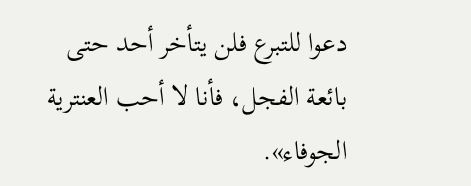دعوا للتبرع فلن يتأخر أحد حتى بائعة الفجل، فأنا لا أحب العنترية الجوفاء».